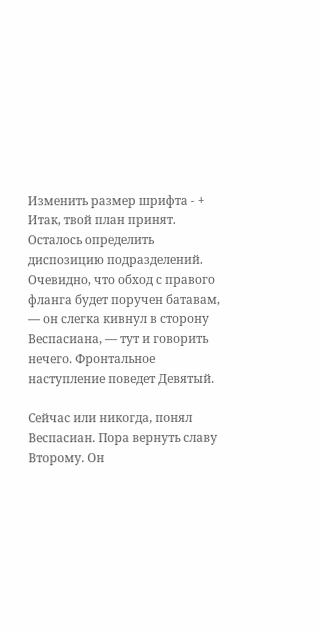Изменить размер шрифта - +
Итак, твой план принят. Осталось определить диспозицию подразделений. Очевидно, что обход с правого фланга будет поручен батавам, — он слегка кивнул в сторону Веспасиана, — тут и говорить нечего. Фронтальное наступление поведет Девятый.

Сейчас или никогда, понял Веспасиан. Пора вернуть славу Второму. Он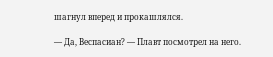шагнул вперед и прокашлялся.

— Да, Веспасиан? — Плавт посмотрел на него.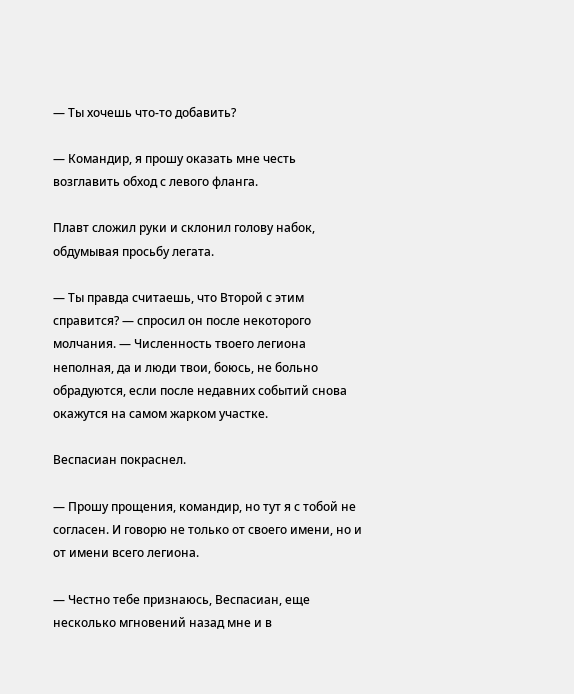— Ты хочешь что-то добавить?

— Командир, я прошу оказать мне честь возглавить обход с левого фланга.

Плавт сложил руки и склонил голову набок, обдумывая просьбу легата.

— Ты правда считаешь, что Второй с этим справится? — спросил он после некоторого молчания. — Численность твоего легиона неполная, да и люди твои, боюсь, не больно обрадуются, если после недавних событий снова окажутся на самом жарком участке.

Веспасиан покраснел.

— Прошу прощения, командир, но тут я с тобой не согласен. И говорю не только от своего имени, но и от имени всего легиона.

— Честно тебе признаюсь, Веспасиан, еще несколько мгновений назад мне и в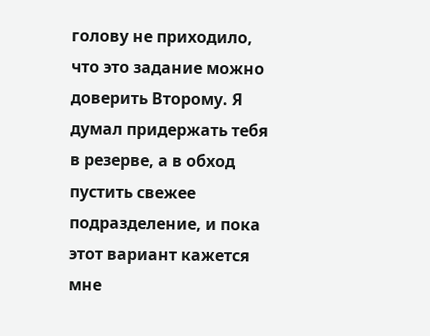голову не приходило, что это задание можно доверить Второму. Я думал придержать тебя в резерве, а в обход пустить свежее подразделение, и пока этот вариант кажется мне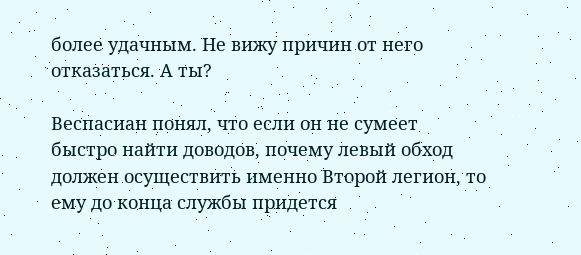более удачным. Не вижу причин от него отказаться. А ты?

Веспасиан понял, что если он не сумеет быстро найти доводов, почему левый обход должен осуществить именно Второй легион, то ему до конца службы придется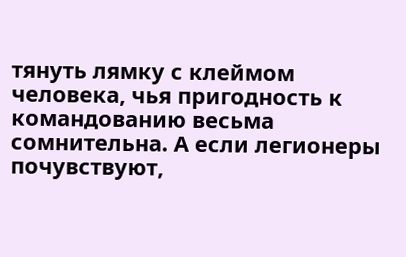тянуть лямку с клеймом человека, чья пригодность к командованию весьма сомнительна. А если легионеры почувствуют,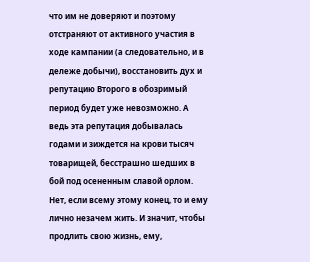что им не доверяют и поэтому отстраняют от активного участия в ходе кампании (а следовательно, и в дележе добычи), восстановить дух и репутацию Второго в обозримый период будет уже невозможно. А ведь эта репутация добывалась годами и зиждется на крови тысяч товарищей, бесстрашно шедших в бой под осененным славой орлом. Нет, если всему этому конец, то и ему лично незачем жить. И значит, чтобы продлить свою жизнь, ему,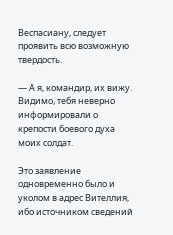Веспасиану, следует проявить всю возможную твердость.

— А я, командир, их вижу. Видимо, тебя неверно информировали о крепости боевого духа моих солдат.

Это заявление одновременно было и уколом в адрес Вителлия, ибо источником сведений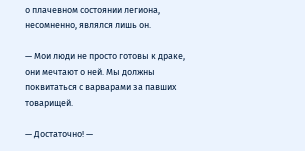о плачевном состоянии легиона, несомненно, являлся лишь он.

— Мои люди не просто готовы к драке, они мечтают о ней. Мы должны поквитаться с варварами за павших товарищей.

— Достаточно! —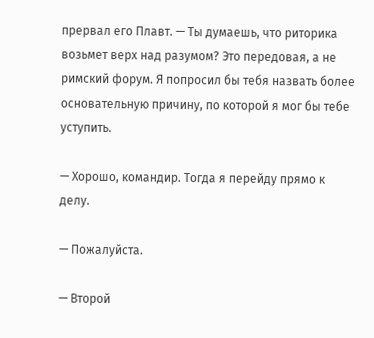прервал его Плавт. — Ты думаешь, что риторика возьмет верх над разумом? Это передовая, а не римский форум. Я попросил бы тебя назвать более основательную причину, по которой я мог бы тебе уступить.

— Хорошо, командир. Тогда я перейду прямо к делу.

— Пожалуйста.

— Второй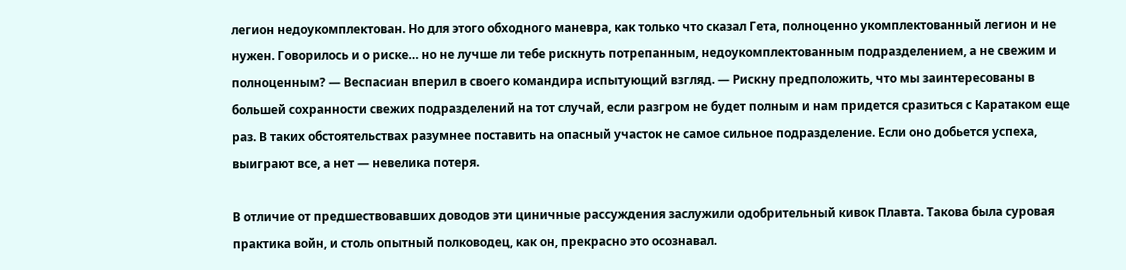легион недоукомплектован. Но для этого обходного маневра, как только что сказал Гета, полноценно укомплектованный легион и не нужен. Говорилось и о риске… но не лучше ли тебе рискнуть потрепанным, недоукомплектованным подразделением, а не свежим и полноценным? — Веспасиан вперил в своего командира испытующий взгляд. — Рискну предположить, что мы заинтересованы в большей сохранности свежих подразделений на тот случай, если разгром не будет полным и нам придется сразиться с Каратаком еще раз. В таких обстоятельствах разумнее поставить на опасный участок не самое сильное подразделение. Если оно добьется успеха, выиграют все, а нет — невелика потеря.

В отличие от предшествовавших доводов эти циничные рассуждения заслужили одобрительный кивок Плавта. Такова была суровая практика войн, и столь опытный полководец, как он, прекрасно это осознавал.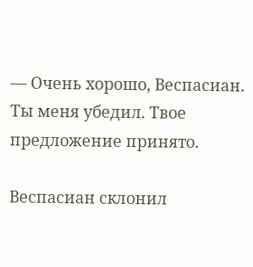— Очень хорошо, Веспасиан. Ты меня убедил. Твое предложение принято.

Веспасиан склонил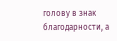голову в знак благодарности, а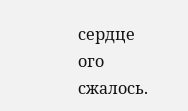сердце ого сжалось.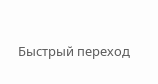Быстрый переход